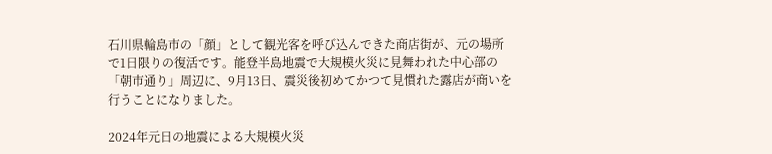石川県輪島市の「顔」として観光客を呼び込んできた商店街が、元の場所で1日限りの復活です。能登半島地震で大規模火災に見舞われた中心部の「朝市通り」周辺に、9月13日、震災後初めてかつて見慣れた露店が商いを行うことになりました。

2024年元日の地震による大規模火災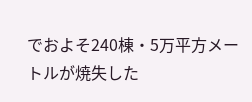でおよそ240棟・5万平方メートルが焼失した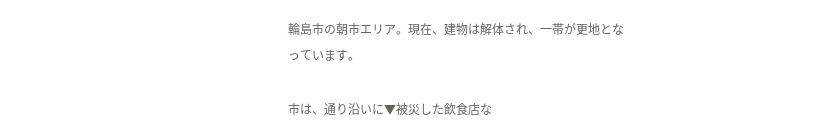輪島市の朝市エリア。現在、建物は解体され、一帯が更地となっています。

市は、通り沿いに▼被災した飲食店な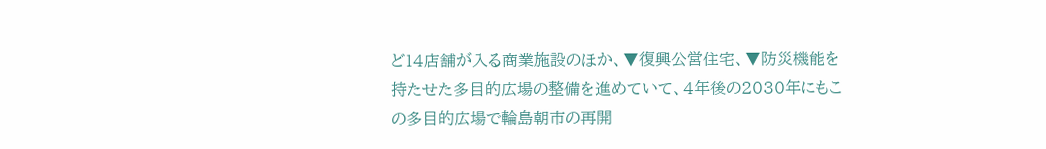ど14店舗が入る商業施設のほか、▼復興公営住宅、▼防災機能を持たせた多目的広場の整備を進めていて、4年後の2030年にもこの多目的広場で輪島朝市の再開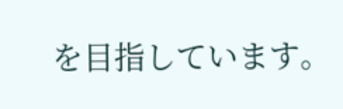を目指しています。